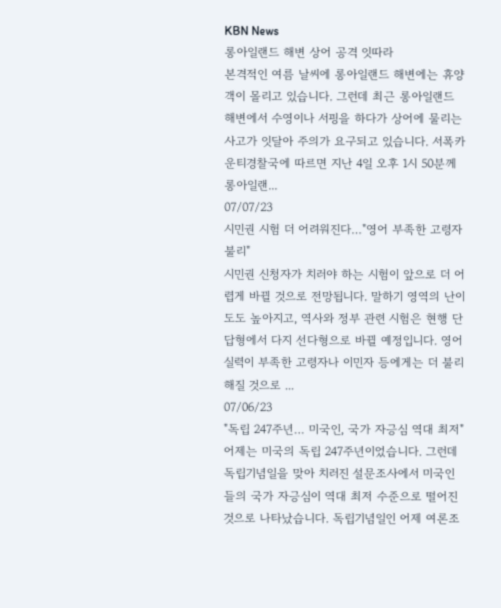KBN News
롱아일랜드 해변 상어 공격 잇따라
본격적인 여름 날씨에 롱아일랜드 해변에는 휴양객이 몰리고 있습니다. 그런데 최근 롱아일랜드 해변에서 수영이나 서핑을 하다가 상어에 물리는 사고가 잇달아 주의가 요구되고 있습니다. 서폭카운티경찰국에 따르면 지난 4일 오후 1시 50분께 롱아일랜...
07/07/23
시민권 시험 더 어려워진다…"영어 부족한 고령자 불리"
시민권 신청자가 치러야 하는 시험이 앞으로 더 어렵게 바뀔 것으로 전망됩니다. 말하기 영역의 난이도도 높아지고, 역사와 정부 관련 시험은 현행 단답형에서 다지 선다형으로 바뀔 예정입니다. 영어 실력이 부족한 고령자나 이민자 등에게는 더 불리해질 것으로 ...
07/06/23
"독립 247주년… 미국인, 국가 자긍심 역대 최저"
어제는 미국의 독립 247주년이었습니다. 그런데 독립기념일을 맞아 치러진 설문조사에서 미국인들의 국가 자긍심이 역대 최저 수준으로 떨어진 것으로 나타났습니다. 독립기념일인 어제 여론조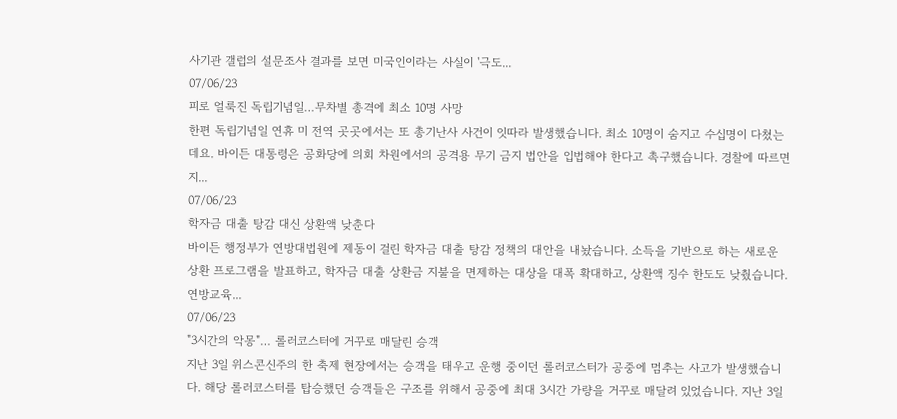사기관 갤럽의 설문조사 결과를 보면 미국인이라는 사실이 '극도...
07/06/23
피로 얼룩진 독립기념일…무차별 총격에 최소 10명 사망
한편 독립기념일 연휴 미 전역 곳곳에서는 또 총기난사 사건이 잇따라 발생했습니다. 최소 10명이 숨지고 수십명이 다쳤는데요. 바이든 대통령은 공화당에 의회 차원에서의 공격용 무기 금지 법안을 입법해야 한다고 촉구했습니다. 경찰에 따르면 지...
07/06/23
학자금 대출 탕감 대신 상환액 낮춘다
바이든 행정부가 연방대법원에 제동이 걸린 학자금 대출 탕감 정책의 대안을 내놨습니다. 소득을 기반으로 하는 새로운 상환 프로그램을 발표하고, 학자금 대출 상환금 지불을 면제하는 대상을 대폭 확대하고, 상환액 징수 한도도 낮췄습니다. 연방교육...
07/06/23
"3시간의 악몽"… 롤러코스터에 거꾸로 매달린 승객
지난 3일 위스콘신주의 한 축제 현장에서는 승객을 태우고 운행 중이던 롤러코스터가 공중에 멈추는 사고가 발생했습니다. 해당 롤러코스터를 탑승했던 승객들은 구조를 위해서 공중에 최대 3시간 가량을 거꾸로 매달려 있었습니다. 지난 3일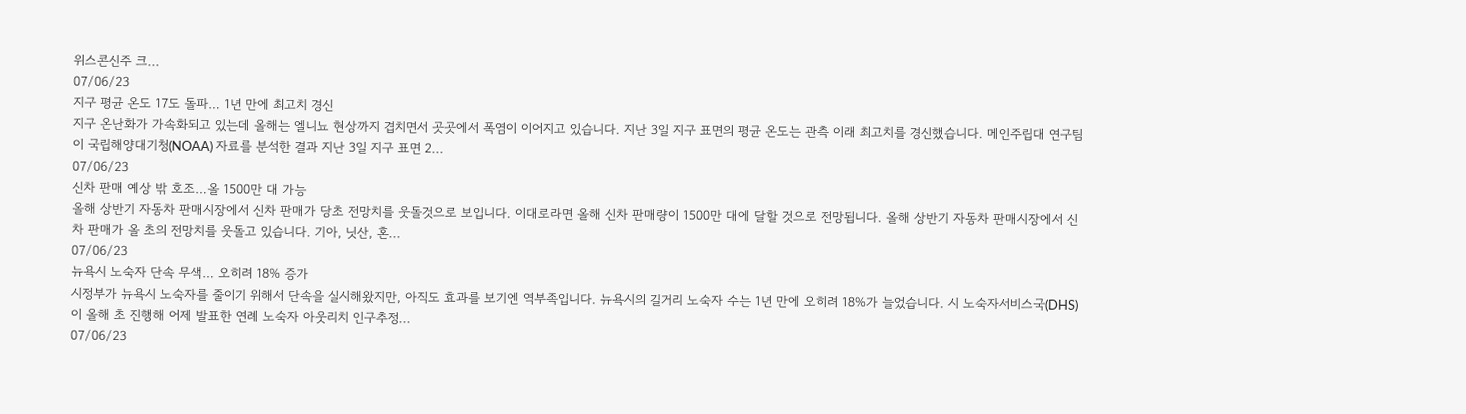위스콘신주 크...
07/06/23
지구 평균 온도 17도 돌파… 1년 만에 최고치 경신
지구 온난화가 가속화되고 있는데 올해는 엘니뇨 현상까지 겹치면서 곳곳에서 폭염이 이어지고 있습니다. 지난 3일 지구 표면의 평균 온도는 관측 이래 최고치를 경신했습니다. 메인주립대 연구팀이 국립해양대기청(NOAA) 자료를 분석한 결과 지난 3일 지구 표면 2...
07/06/23
신차 판매 예상 밖 호조…올 1500만 대 가능
올해 상반기 자동차 판매시장에서 신차 판매가 당초 전망치를 웃돌것으로 보입니다. 이대로라면 올해 신차 판매량이 1500만 대에 달할 것으로 전망됩니다. 올해 상반기 자동차 판매시장에서 신차 판매가 올 초의 전망치를 웃돌고 있습니다. 기아, 닛산, 혼...
07/06/23
뉴욕시 노숙자 단속 무색… 오히려 18% 증가
시정부가 뉴욕시 노숙자를 줄이기 위해서 단속을 실시해왔지만, 아직도 효과를 보기엔 역부족입니다. 뉴욕시의 길거리 노숙자 수는 1년 만에 오히려 18%가 늘었습니다. 시 노숙자서비스국(DHS)이 올해 초 진행해 어제 발표한 연례 노숙자 아웃리치 인구추정...
07/06/23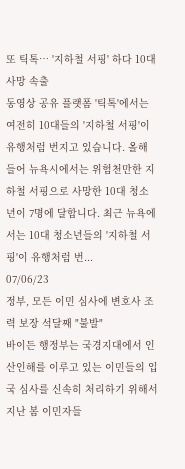또 틱톡… '지하철 서핑' 하다 10대 사망 속출
동영상 공유 플랫폼 '틱톡'에서는 여전히 10대들의 '지하철 서핑'이 유행처럼 번지고 있습니다. 올해 들어 뉴욕시에서는 위험천만한 지하철 서핑으로 사망한 10대 청소년이 7명에 달합니다. 최근 뉴욕에서는 10대 청소년들의 '지하철 서핑'이 유행처럼 번...
07/06/23
정부, 모든 이민 심사에 변호사 조력 보장 석달째 "불발"
바이든 행정부는 국경지대에서 인산인해를 이루고 있는 이민들의 입국 심사를 신속히 처리하기 위해서 지난 봄 이민자들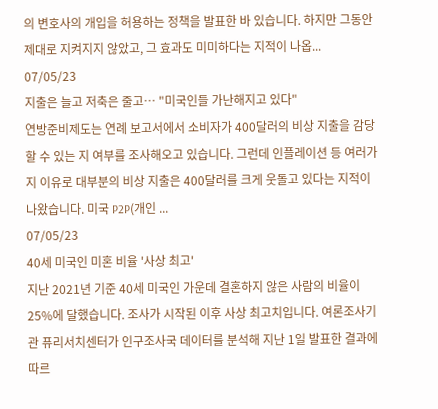의 변호사의 개입을 허용하는 정책을 발표한 바 있습니다. 하지만 그동안 제대로 지켜지지 않았고, 그 효과도 미미하다는 지적이 나옵...
07/05/23
지출은 늘고 저축은 줄고… "미국인들 가난해지고 있다"
연방준비제도는 연례 보고서에서 소비자가 400달러의 비상 지출을 감당할 수 있는 지 여부를 조사해오고 있습니다. 그런데 인플레이션 등 여러가지 이유로 대부분의 비상 지출은 400달러를 크게 웃돌고 있다는 지적이 나왔습니다. 미국 P2P(개인 ...
07/05/23
40세 미국인 미혼 비율 '사상 최고'
지난 2021년 기준 40세 미국인 가운데 결혼하지 않은 사람의 비율이 25%에 달했습니다. 조사가 시작된 이후 사상 최고치입니다. 여론조사기관 퓨리서치센터가 인구조사국 데이터를 분석해 지난 1일 발표한 결과에 따르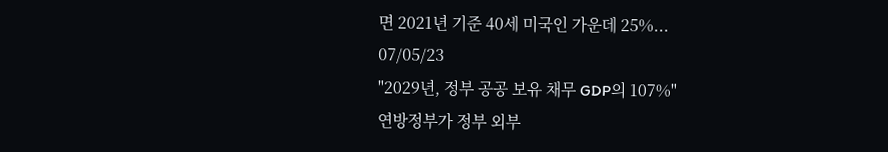면 2021년 기준 40세 미국인 가운데 25%...
07/05/23
"2029년, 정부 공공 보유 채무 GDP의 107%"
연방정부가 정부 외부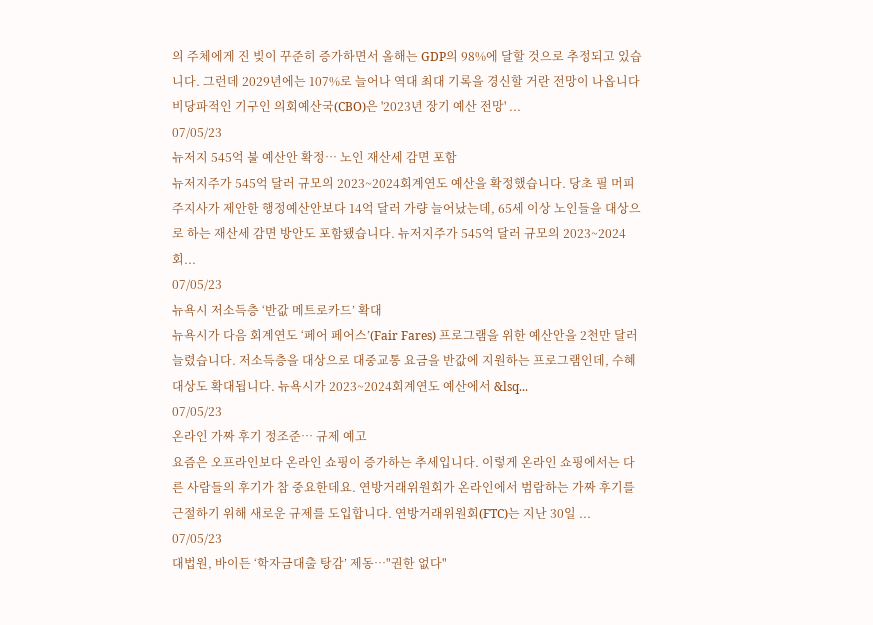의 주체에게 진 빚이 꾸준히 증가하면서 올해는 GDP의 98%에 달할 것으로 추정되고 있습니다. 그런데 2029년에는 107%로 늘어나 역대 최대 기록을 경신할 거란 전망이 나옵니다 비당파적인 기구인 의회예산국(CBO)은 '2023년 장기 예산 전망' ...
07/05/23
뉴저지 545억 불 예산안 확정… 노인 재산세 감면 포함
뉴저지주가 545억 달러 규모의 2023~2024회계연도 예산을 확정했습니다. 당초 필 머피 주지사가 제안한 행정예산안보다 14억 달러 가량 늘어났는데, 65세 이상 노인들을 대상으로 하는 재산세 감면 방안도 포함됐습니다. 뉴저지주가 545억 달러 규모의 2023~2024회...
07/05/23
뉴욕시 저소득층 ‘반값 메트로카드’ 확대
뉴욕시가 다음 회계연도 ‘페어 페어스’(Fair Fares) 프로그램을 위한 예산안을 2천만 달러 늘렸습니다. 저소득층을 대상으로 대중교통 요금을 반값에 지원하는 프로그램인데, 수혜 대상도 확대됩니다. 뉴욕시가 2023~2024회계연도 예산에서 &lsq...
07/05/23
온라인 가짜 후기 정조준… 규제 예고
요즘은 오프라인보다 온라인 쇼핑이 증가하는 추세입니다. 이렇게 온라인 쇼핑에서는 다른 사람들의 후기가 참 중요한데요. 연방거래위원회가 온라인에서 범람하는 가짜 후기를 근절하기 위해 새로운 규제를 도입합니다. 연방거래위원회(FTC)는 지난 30일 ...
07/05/23
대법원, 바이든 ‘학자금대출 탕감’ 제동…"권한 없다"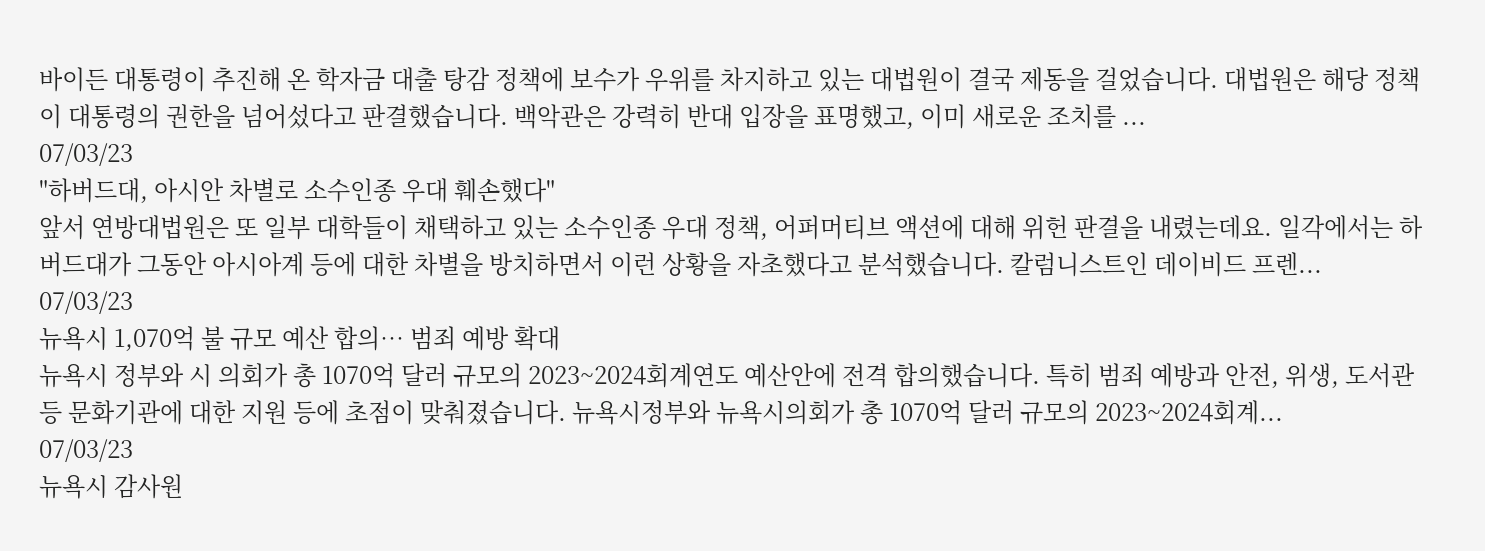바이든 대통령이 추진해 온 학자금 대출 탕감 정책에 보수가 우위를 차지하고 있는 대법원이 결국 제동을 걸었습니다. 대법원은 해당 정책이 대통령의 권한을 넘어섰다고 판결했습니다. 백악관은 강력히 반대 입장을 표명했고, 이미 새로운 조치를 ...
07/03/23
"하버드대, 아시안 차별로 소수인종 우대 훼손했다"
앞서 연방대법원은 또 일부 대학들이 채택하고 있는 소수인종 우대 정책, 어퍼머티브 액션에 대해 위헌 판결을 내렸는데요. 일각에서는 하버드대가 그동안 아시아계 등에 대한 차별을 방치하면서 이런 상황을 자초했다고 분석했습니다. 칼럼니스트인 데이비드 프렌...
07/03/23
뉴욕시 1,070억 불 규모 예산 합의… 범죄 예방 확대
뉴욕시 정부와 시 의회가 총 1070억 달러 규모의 2023~2024회계연도 예산안에 전격 합의했습니다. 특히 범죄 예방과 안전, 위생, 도서관 등 문화기관에 대한 지원 등에 초점이 맞춰졌습니다. 뉴욕시정부와 뉴욕시의회가 총 1070억 달러 규모의 2023~2024회계...
07/03/23
뉴욕시 감사원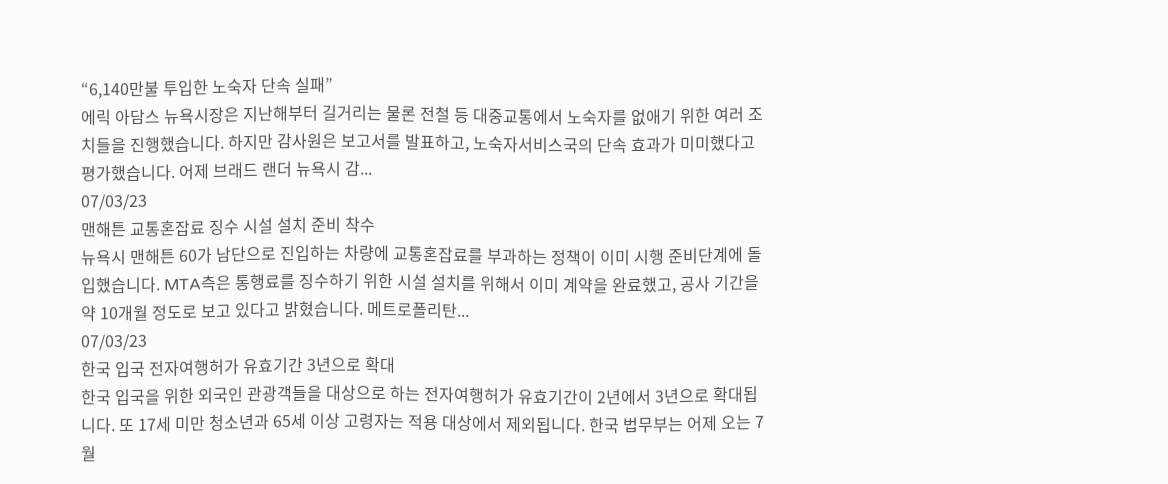“6,140만불 투입한 노숙자 단속 실패”
에릭 아담스 뉴욕시장은 지난해부터 길거리는 물론 전철 등 대중교통에서 노숙자를 없애기 위한 여러 조치들을 진행했습니다. 하지만 감사원은 보고서를 발표하고, 노숙자서비스국의 단속 효과가 미미했다고 평가했습니다. 어제 브래드 랜더 뉴욕시 감...
07/03/23
맨해튼 교통혼잡료 징수 시설 설치 준비 착수
뉴욕시 맨해튼 60가 남단으로 진입하는 차량에 교통혼잡료를 부과하는 정책이 이미 시행 준비단계에 돌입했습니다. MTA측은 통행료를 징수하기 위한 시설 설치를 위해서 이미 계약을 완료했고, 공사 기간을 약 10개월 정도로 보고 있다고 밝혔습니다. 메트로폴리탄...
07/03/23
한국 입국 전자여행허가 유효기간 3년으로 확대
한국 입국을 위한 외국인 관광객들을 대상으로 하는 전자여행허가 유효기간이 2년에서 3년으로 확대됩니다. 또 17세 미만 청소년과 65세 이상 고령자는 적용 대상에서 제외됩니다. 한국 법무부는 어제 오는 7월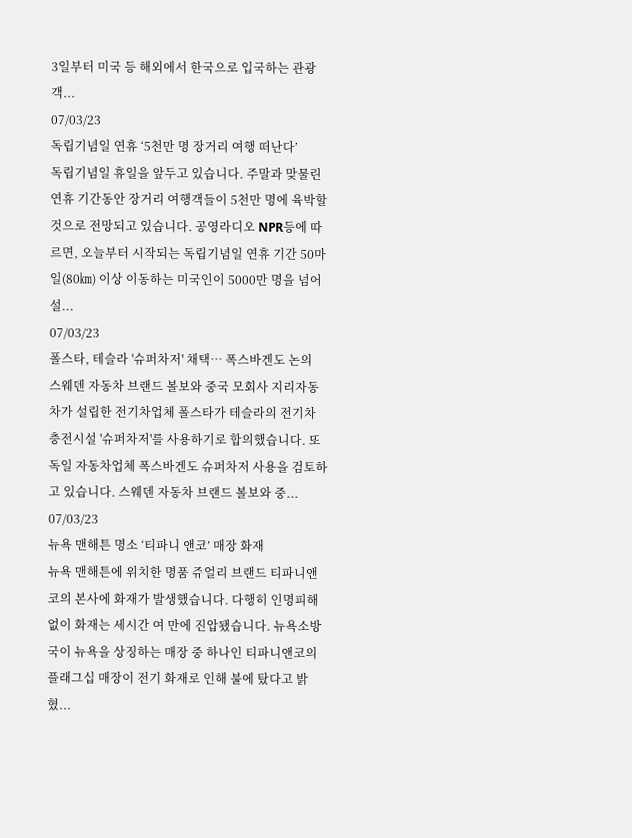3일부터 미국 등 해외에서 한국으로 입국하는 관광객...
07/03/23
독립기념일 연휴 ‘5천만 명 장거리 여행 떠난다’
독립기념일 휴일을 앞두고 있습니다. 주말과 맞물린 연휴 기간동안 장거리 여행객들이 5천만 명에 육박할 것으로 전망되고 있습니다. 공영라디오 NPR등에 따르면, 오늘부터 시작되는 독립기념일 연휴 기간 50마일(80㎞) 이상 이동하는 미국인이 5000만 명을 넘어설...
07/03/23
폴스타, 테슬라 '슈퍼차저' 채택… 폭스바겐도 논의
스웨덴 자동차 브랜드 볼보와 중국 모회사 지리자동차가 설립한 전기차업체 폴스타가 테슬라의 전기차 충전시설 '슈퍼차저'를 사용하기로 합의했습니다. 또 독일 자동차업체 폭스바겐도 슈퍼차저 사용을 검토하고 있습니다. 스웨덴 자동차 브랜드 볼보와 중...
07/03/23
뉴욕 맨해튼 명소 ‘티파니 앤코’ 매장 화재
뉴욕 맨해튼에 위치한 명품 쥬얼리 브랜드 티파니앤코의 본사에 화재가 발생했습니다. 다행히 인명피해 없이 화재는 세시간 여 만에 진압됐습니다. 뉴욕소방국이 뉴욕을 상징하는 매장 중 하나인 티파니앤코의 플래그십 매장이 전기 화재로 인해 불에 탔다고 밝혔...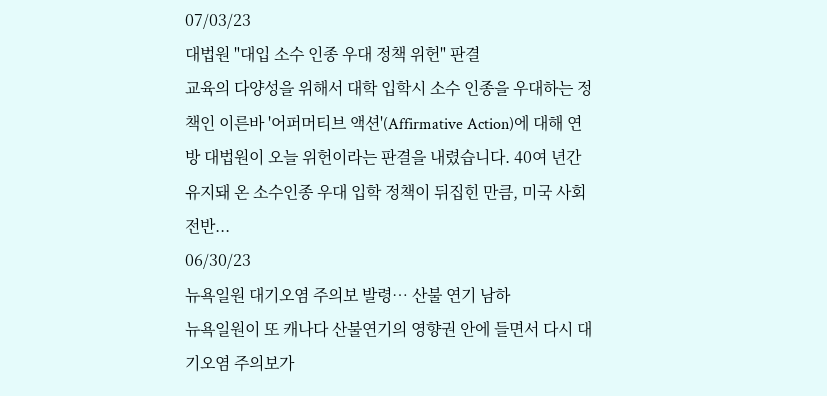07/03/23
대법원 "대입 소수 인종 우대 정책 위헌" 판결
교육의 다양성을 위해서 대학 입학시 소수 인종을 우대하는 정책인 이른바 '어퍼머티브 액션'(Affirmative Action)에 대해 연방 대법원이 오늘 위헌이라는 판결을 내렸습니다. 40여 년간 유지돼 온 소수인종 우대 입학 정책이 뒤집힌 만큼, 미국 사회 전반...
06/30/23
뉴욕일원 대기오염 주의보 발령… 산불 연기 남하
뉴욕일원이 또 캐나다 산불연기의 영향권 안에 들면서 다시 대기오염 주의보가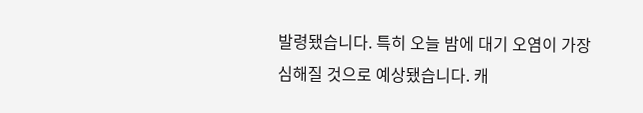발령됐습니다. 특히 오늘 밤에 대기 오염이 가장 심해질 것으로 예상됐습니다. 캐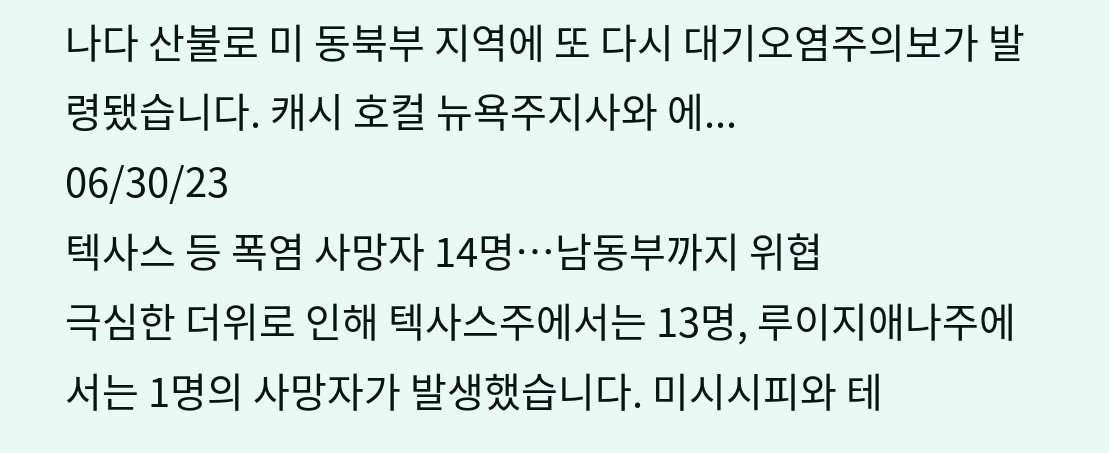나다 산불로 미 동북부 지역에 또 다시 대기오염주의보가 발령됐습니다. 캐시 호컬 뉴욕주지사와 에...
06/30/23
텍사스 등 폭염 사망자 14명…남동부까지 위협
극심한 더위로 인해 텍사스주에서는 13명, 루이지애나주에서는 1명의 사망자가 발생했습니다. 미시시피와 테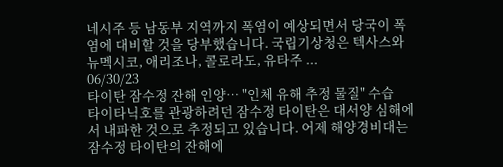네시주 등 남동부 지역까지 폭염이 예상되면서 당국이 폭염에 대비할 것을 당부했습니다. 국립기상청은 텍사스와 뉴멕시코, 애리조나, 콜로라도, 유타주 ...
06/30/23
타이탄 잠수정 잔해 인양… "인체 유해 추정 물질" 수습
타이타닉호를 관광하려던 잠수정 타이탄은 대서양 심해에서 내파한 것으로 추정되고 있습니다. 어제 해양경비대는 잠수정 타이탄의 잔해에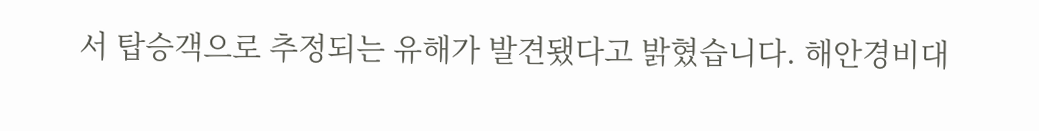서 탑승객으로 추정되는 유해가 발견됐다고 밝혔습니다. 해안경비대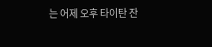는 어제 오후 타이탄 잔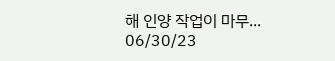해 인양 작업이 마무...
06/30/23